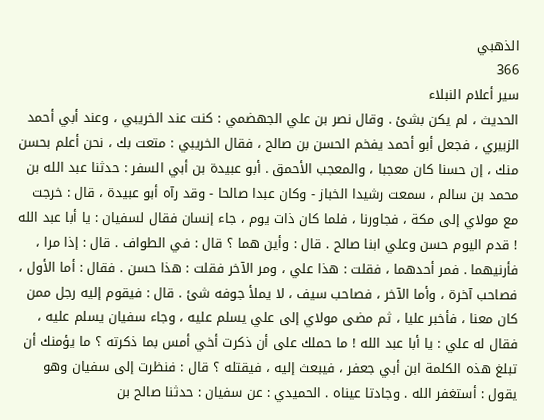الذهبي
366
سير أعلام النبلاء
الحديث ، لم يكن بشئ . وقال نصر بن علي الجهضمي : كنت عند الخريبي ، وعند أبي أحمد الزبيري ، فجعل أبو أحمد يفخم الحسن بن صالح ، فقال الخريبي : متعت بك ، نحن أعلم بحسن منك ، إن حسنا كان معجبا ، والمعجب الأحمق . أبو عبيدة بن أبي السفر : حدثنا عبد الله بن محمد بن سالم ، سمعت رشيدا الخباز - وكان عبدا صالحا - وقد رآه أبو عبيدة ، قال : خرجت مع مولاي إلى مكة ، فجاورنا ، فلما كان ذات يوم ، جاء إنسان فقال لسفيان : يا أبا عبد الله ! قدم اليوم حسن وعلي ابنا صالح . قال : وأين هما ؟ قال : في الطواف . قال : إذا مرا ، فأرنيهما . فمر أحدهما ، فقلت : هذا علي ، ومر الآخر فقلت : هذا حسن . فقال : أما الأول ، فصاحب آخرة ، وأما الآخر ، فصاحب سيف ، لا يملأ جوفه شئ . قال : فيقوم إليه رجل ممن كان معنا ، فأخبر عليا ، ثم مضى مولاي إلى علي يسلم عليه ، وجاء سفيان يسلم عليه ، فقال له علي : يا أبا عبد الله ! ما حملك على أن ذكرت أخي أمس بما ذكرته ؟ ما يؤمنك أن تبلغ هذه الكلمة ابن أبي جعفر ، فيبعث إليه ، فيقتله ؟ قال : فنظرت إلى سفيان وهو يقول : أستغفر الله . وجادتا عيناه . الحميدي : عن سفيان : حدثنا صالح بن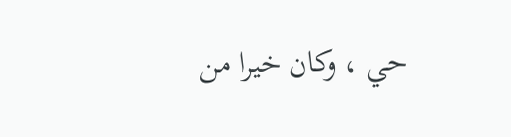حي ، وكان خيرا من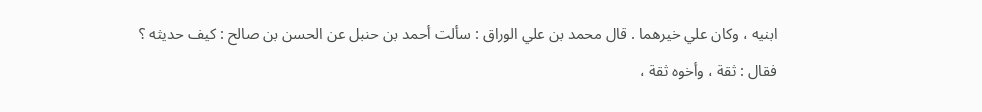ابنيه ، وكان علي خيرهما . قال محمد بن علي الوراق : سألت أحمد بن حنبل عن الحسن بن صالح : كيف حديثه ؟ فقال : ثقة ، وأخوه ثقة ،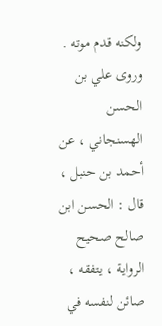ولكنه قدم موته . وروى علي بن الحسن الهسنجاني ، عن أحمد بن حنبل ، قال : الحسن ابن صالح صحيح الرواية ، يتفقه ، صائن لنفسه في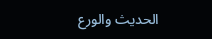الحديث والورع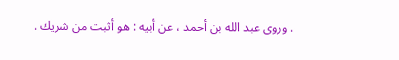. وروى عبد الله بن أحمد ، عن أبيه : هو أثبت من شريك .